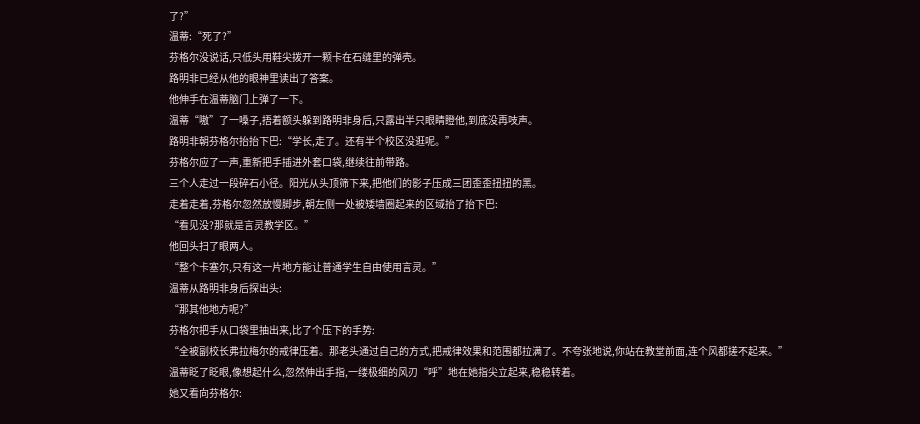了?”
温蒂:“死了?”
芬格尔没说话,只低头用鞋尖拨开一颗卡在石缝里的弹壳。
路明非已经从他的眼神里读出了答案。
他伸手在温蒂脑门上弹了一下。
温蒂“嗷”了一嗓子,捂着额头躲到路明非身后,只露出半只眼睛瞪他,到底没再吱声。
路明非朝芬格尔抬抬下巴:“学长,走了。还有半个校区没逛呢。”
芬格尔应了一声,重新把手插进外套口袋,继续往前带路。
三个人走过一段碎石小径。阳光从头顶筛下来,把他们的影子压成三团歪歪扭扭的黑。
走着走着,芬格尔忽然放慢脚步,朝左侧一处被矮墙圈起来的区域抬了抬下巴:
“看见没?那就是言灵教学区。”
他回头扫了眼两人。
“整个卡塞尔,只有这一片地方能让普通学生自由使用言灵。”
温蒂从路明非身后探出头:
“那其他地方呢?”
芬格尔把手从口袋里抽出来,比了个压下的手势:
“全被副校长弗拉梅尔的戒律压着。那老头通过自己的方式,把戒律效果和范围都拉满了。不夸张地说,你站在教堂前面,连个风都搓不起来。”
温蒂眨了眨眼,像想起什么,忽然伸出手指,一缕极细的风刃“呼”地在她指尖立起来,稳稳转着。
她又看向芬格尔: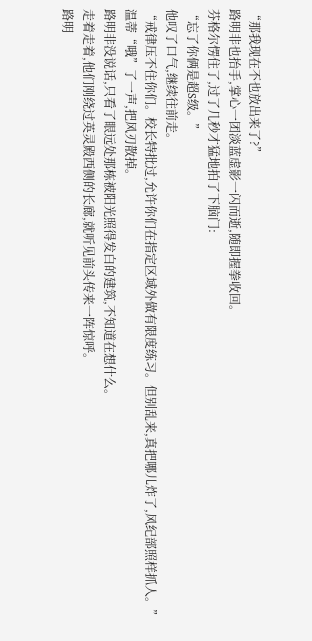“那我现在不也放出来了?”
路明非也抬手,掌心一团淡蓝虚影一闪而逝,随即握拳收回。
芬格尔愣住了,过了几秒才猛地拍了下脑门:
“忘了你俩是超S级。”
他叹了口气,继续往前走。
“戒律压不住你们。校长特批过,允许你们在指定区域外做有限度练习。但别乱来,真把哪儿炸了,风纪部照样抓人。”
温蒂“哦”了一声,把风刃散掉。
路明非没说话,只看了眼远处那栋被阳光照得发白的建筑,不知道在想什么。
走着走着,他们刚绕过英灵殿西侧的长廊,就听见前头传来一阵惊呼。
路明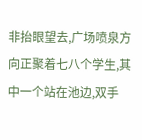非抬眼望去,广场喷泉方向正聚着七八个学生,其中一个站在池边,双手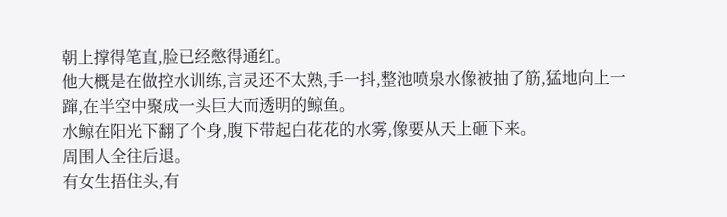朝上撑得笔直,脸已经憋得通红。
他大概是在做控水训练,言灵还不太熟,手一抖,整池喷泉水像被抽了筋,猛地向上一蹿,在半空中聚成一头巨大而透明的鲸鱼。
水鲸在阳光下翻了个身,腹下带起白花花的水雾,像要从天上砸下来。
周围人全往后退。
有女生捂住头,有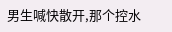男生喊快散开,那个控水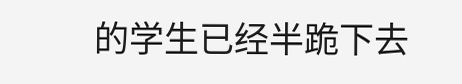的学生已经半跪下去